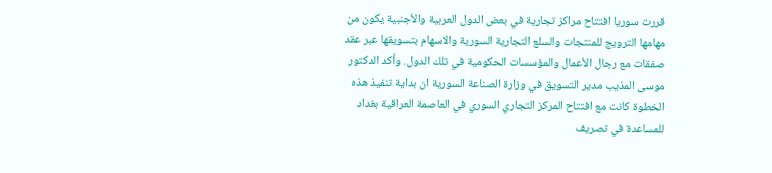قررت سوريا افتتاح مراكز تجارية في بعض الدول العربية والأجنبية يكون من مهامها الترويج للمنتجات والسلع التجارية السورية والاسهام بتسويقها عبر عقد صفقات مع رجال الأعمال والمؤسسات الحكومية في تلك الدول. وأكد الدكتور موسى المذيب مدير التسويق في وزارة الصناعة السورية ان بداية تنفيذ هذه الخطوة كانت مع افتتاح المركز التجاري السوري في العاصمة العراقية بغداد للمساعدة في تصريف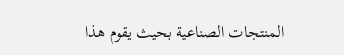المنتجات الصناعية بحيث يقوم هذا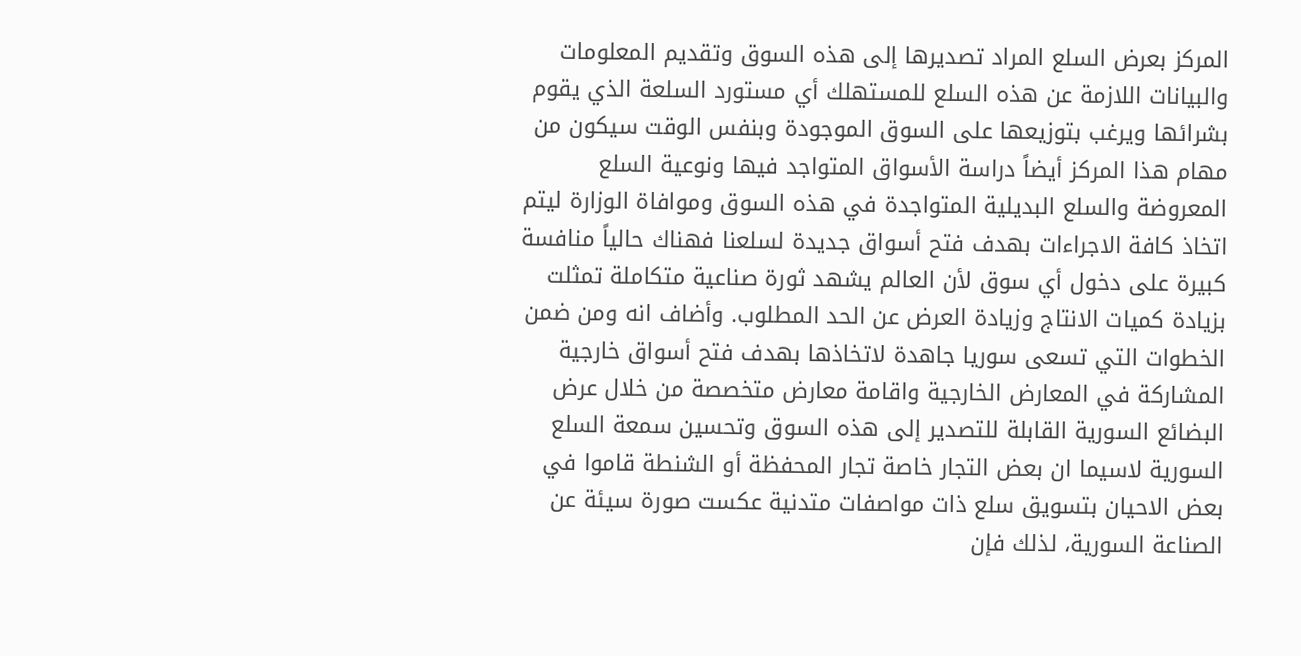المركز بعرض السلع المراد تصديرها إلى هذه السوق وتقديم المعلومات والبيانات اللازمة عن هذه السلع للمستهلك أي مستورد السلعة الذي يقوم بشرائها ويرغب بتوزيعها على السوق الموجودة وبنفس الوقت سيكون من مهام هذا المركز أيضاً دراسة الأسواق المتواجد فيها ونوعية السلع المعروضة والسلع البديلية المتواجدة في هذه السوق وموافاة الوزارة ليتم اتخاذ كافة الاجراءات بهدف فتح أسواق جديدة لسلعنا فهناك حالياً منافسة كبيرة على دخول أي سوق لأن العالم يشهد ثورة صناعية متكاملة تمثلت بزيادة كميات الانتاج وزيادة العرض عن الحد المطلوب. وأضاف انه ومن ضمن الخطوات التي تسعى سوريا جاهدة لاتخاذها بهدف فتح أسواق خارجية المشاركة في المعارض الخارجية واقامة معارض متخصصة من خلال عرض البضائع السورية القابلة للتصدير إلى هذه السوق وتحسين سمعة السلع السورية لاسيما ان بعض التجار خاصة تجار المحفظة أو الشنطة قاموا في بعض الاحيان بتسويق سلع ذات مواصفات متدنية عكست صورة سيئة عن الصناعة السورية، لذلك فإن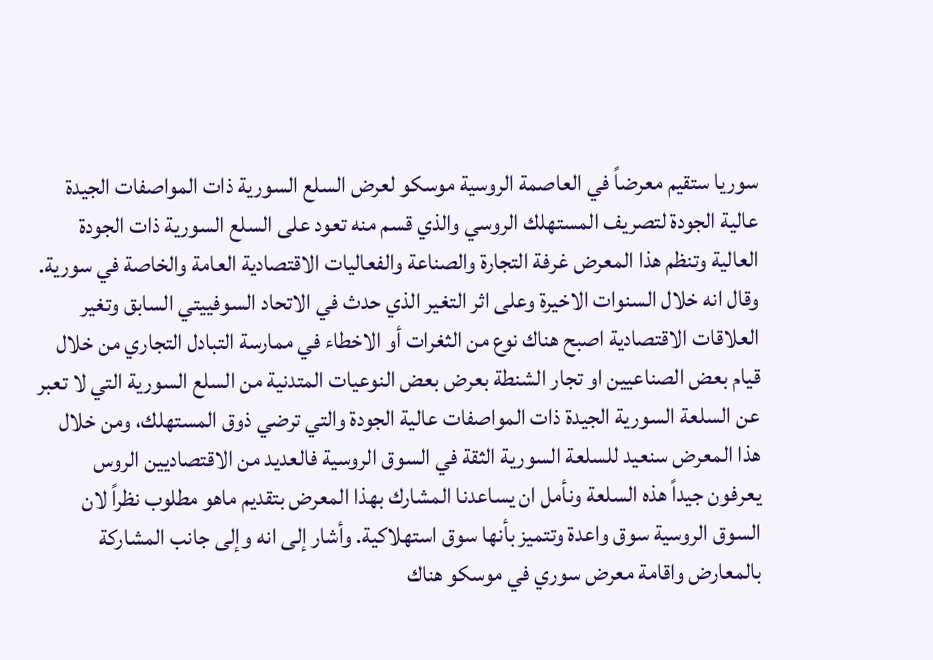سوريا ستقيم معرضاً في العاصمة الروسية موسكو لعرض السلع السورية ذات المواصفات الجيدة عالية الجودة لتصريف المستهلك الروسي والذي قسم منه تعود على السلع السورية ذات الجودة العالية وتنظم هذا المعرض غرفة التجارة والصناعة والفعاليات الاقتصادية العامة والخاصة في سورية. وقال انه خلال السنوات الاخيرة وعلى اثر التغير الذي حدث في الاتحاد السوفييتي السابق وتغير العلاقات الاقتصادية اصبح هناك نوع من الثغرات أو الاخطاء في ممارسة التبادل التجاري من خلال قيام بعض الصناعيين او تجار الشنطة بعرض بعض النوعيات المتدنية من السلع السورية التي لا تعبر عن السلعة السورية الجيدة ذات المواصفات عالية الجودة والتي ترضي ذوق المستهلك، ومن خلال هذا المعرض سنعيد للسلعة السورية الثقة في السوق الروسية فالعديد من الاقتصاديين الروس يعرفون جيداً هذه السلعة ونأمل ان يساعدنا المشارك بهذا المعرض بتقديم ماهو مطلوب نظراً لان السوق الروسية سوق واعدة وتتميز بأنها سوق استهلاكية. وأشار إلى انه وإلى جانب المشاركة بالمعارض واقامة معرض سوري في موسكو هناك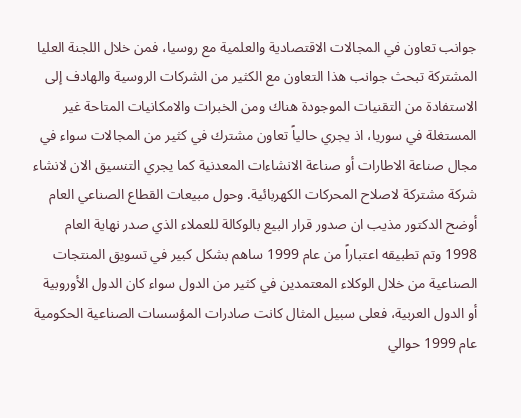جوانب تعاون في المجالات الاقتصادية والعلمية مع روسيا، فمن خلال اللجنة العليا المشتركة تبحث جوانب هذا التعاون مع الكثير من الشركات الروسية والهادف إلى الاستفادة من التقنيات الموجودة هناك ومن الخبرات والامكانيات المتاحة غير المستغلة في سوريا، اذ يجري حالياً تعاون مشترك في كثير من المجالات سواء في مجال صناعة الاطارات أو صناعة الانشاءات المعدنية كما يجري التنسيق الان لانشاء شركة مشتركة لاصلاح المحركات الكهربائية. وحول مبيعات القطاع الصناعي العام أوضح الدكتور مذيب ان صدور قرار البيع بالوكالة للعملاء الذي صدر نهاية العام 1998 وتم تطبيقه اعتباراً من عام 1999 ساهم بشكل كبير في تسويق المنتجات الصناعية من خلال الوكلاء المعتمدين في كثير من الدول سواء كان الدول الأوروبية أو الدول العربية، فعلى سبيل المثال كانت صادرات المؤسسات الصناعية الحكومية عام 1999 حوالي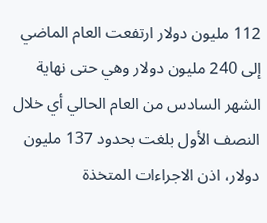112 مليون دولار ارتفعت العام الماضي إلى 240 مليون دولار وهي حتى نهاية الشهر السادس من العام الحالي أي خلال النصف الأول بلغت بحدود 137 مليون دولار، اذن الاجراءات المتخذة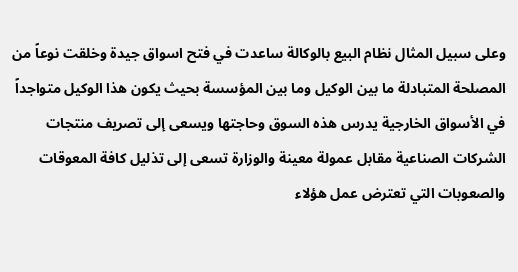وعلى سبيل المثال نظام البيع بالوكالة ساعدت في فتح اسواق جيدة وخلقت نوعاً من المصلحة المتبادلة ما بين الوكيل وما بين المؤسسة بحيث يكون هذا الوكيل متواجداً في الأسواق الخارجية يدرس هذه السوق وحاجتها ويسعى إلى تصريف منتجات الشركات الصناعية مقابل عمولة معينة والوزارة تسعى إلى تذليل كافة المعوقات والصعوبات التي تعترض عمل هؤلاء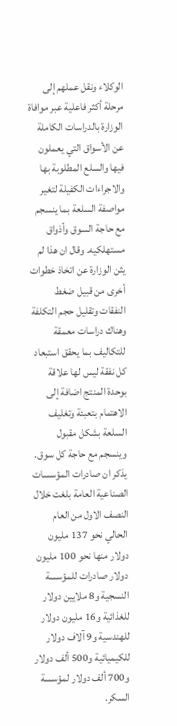الوكلاء ونقل عملهم إلى مرحلة أكثر فاعلية عبر موافاة الوزارة بالدراسات الكاملة عن الأسواق التي يعملون فيها والسلع المطلوبة بها والاجراءات الكفيلة لتغير مواصفة السلعة بما ينسجم مع حاجة السوق وأذواق مستهلكيه. وقال ان هذا لم يثن الوزارة عن اتخاذ خطوات أخرى من قبيل ضغط النفقات وتقليل حجم التكلفة وهناك دراسات معمقة للتكاليف بما يحقق استبعاد كل نفقة ليس لها علاقة بوحدة المنتج اضافة إلى الاهتمام بتعبئة وتغليف السلعة بشكل مقبول وينسجم مع حاجة كل سوق. يذكر ان صادرات المؤسسات الصناعية العامة بلغت خلال النصف الاول من العام الحالي نحو 137 مليون دولار منها نحو 100 مليون دولار صادرات للمؤسسة النسجية و8 ملايين دولار للغذائية و16 مليون دولار للهندسية و9 آلاف دولار للكيميائية و500 ألف دولار و700 ألف دولار لمؤسسة السكر.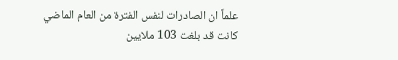علماً ان الصادرات لنفس الفترة من العام الماضي كانت قد بلغت 103 ملايين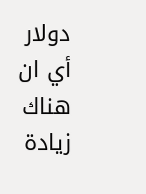دولار أي ان هناك زيادة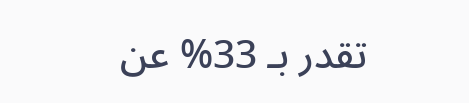تقدر بـ 33% عن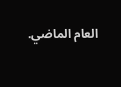العام الماضي.